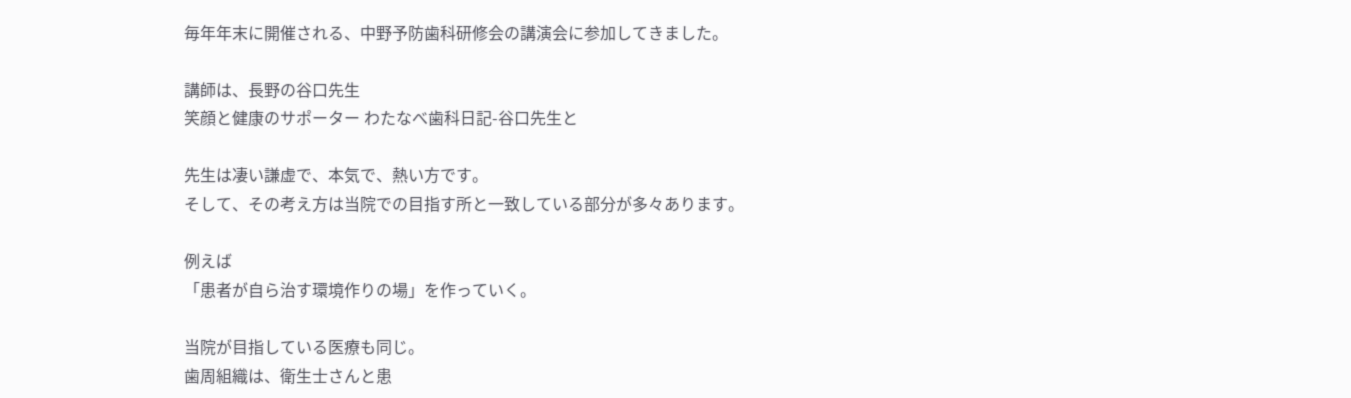毎年年末に開催される、中野予防歯科研修会の講演会に参加してきました。

講師は、長野の谷口先生
笑顔と健康のサポーター わたなべ歯科日記-谷口先生と

先生は凄い謙虚で、本気で、熱い方です。
そして、その考え方は当院での目指す所と一致している部分が多々あります。

例えば
「患者が自ら治す環境作りの場」を作っていく。

当院が目指している医療も同じ。
歯周組織は、衛生士さんと患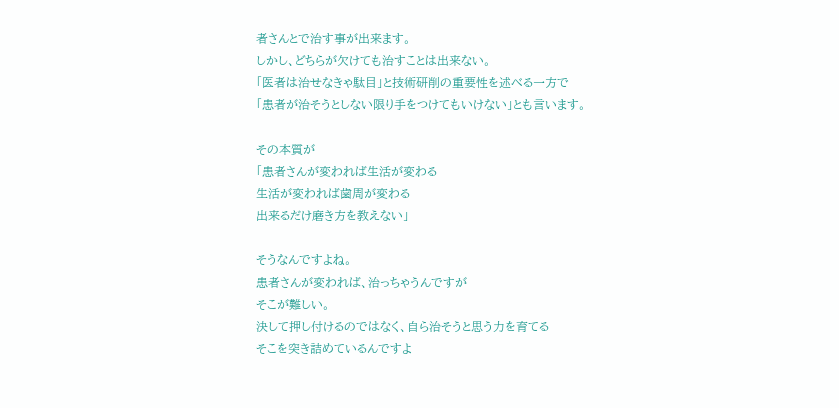者さんとで治す事が出来ます。
しかし、どちらが欠けても治すことは出来ない。
「医者は治せなきゃ駄目」と技術研削の重要性を述べる一方で
「患者が治そうとしない限り手をつけてもいけない」とも言います。

その本質が
「患者さんが変われば生活が変わる
生活が変われば歯周が変わる
出来るだけ磨き方を教えない」

そうなんですよね。
患者さんが変われば、治っちゃうんですが
そこが難しい。
決して押し付けるのではなく、自ら治そうと思う力を育てる
そこを突き詰めているんですよ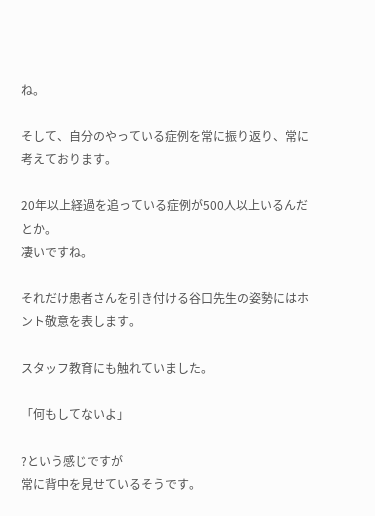ね。

そして、自分のやっている症例を常に振り返り、常に考えております。

20年以上経過を追っている症例が500人以上いるんだとか。
凄いですね。

それだけ患者さんを引き付ける谷口先生の姿勢にはホント敬意を表します。

スタッフ教育にも触れていました。

「何もしてないよ」

?という感じですが
常に背中を見せているそうです。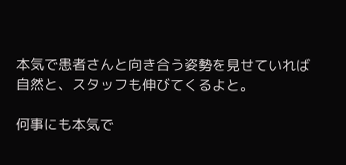本気で患者さんと向き合う姿勢を見せていれば
自然と、スタッフも伸びてくるよと。

何事にも本気で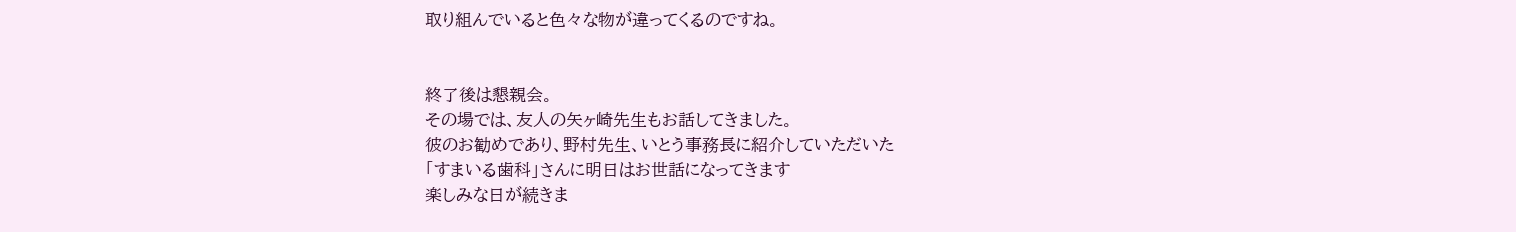取り組んでいると色々な物が違ってくるのですね。


終了後は懇親会。
その場では、友人の矢ヶ崎先生もお話してきました。
彼のお勧めであり、野村先生、いとう事務長に紹介していただいた
「すまいる歯科」さんに明日はお世話になってきます
楽しみな日が続きま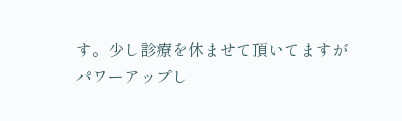す。少し診療を休ませて頂いてますが
パワーアップし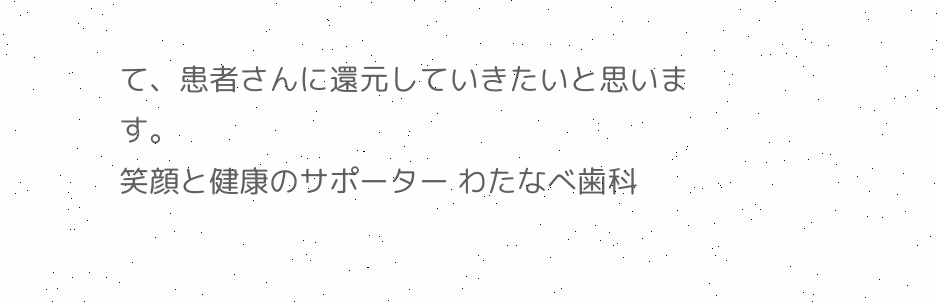て、患者さんに還元していきたいと思います。
笑顔と健康のサポーター わたなべ歯科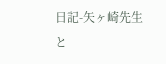日記-矢ヶ崎先生と